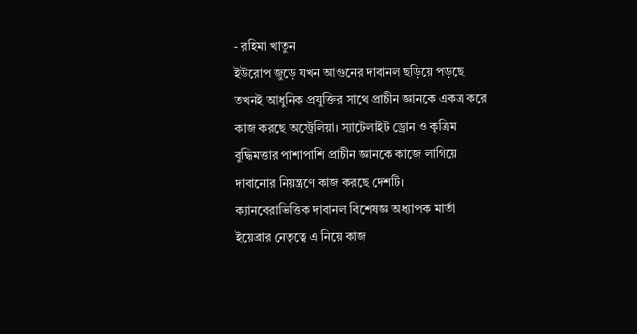- রহিমা খাতুন
ইউরোপ জুড়ে যখন আগুনের দাবানল ছড়িয়ে পড়ছে তখনই আধুনিক প্রযুক্তির সাথে প্রাচীন জ্ঞানকে একত্র করে কাজ করছে অস্ট্রেলিয়া। স্যাটেলাইট ড্রোন ও কৃত্রিম বুদ্ধিমত্তার পাশাপাশি প্রাচীন জ্ঞানকে কাজে লাগিয়ে দাবানোর নিয়ন্ত্রণে কাজ করছে দেশটি।
ক্যানবেরাভিত্তিক দাবানল বিশেষজ্ঞ অধ্যাপক মার্তা ইয়েব্রার নেতৃত্বে এ নিয়ে কাজ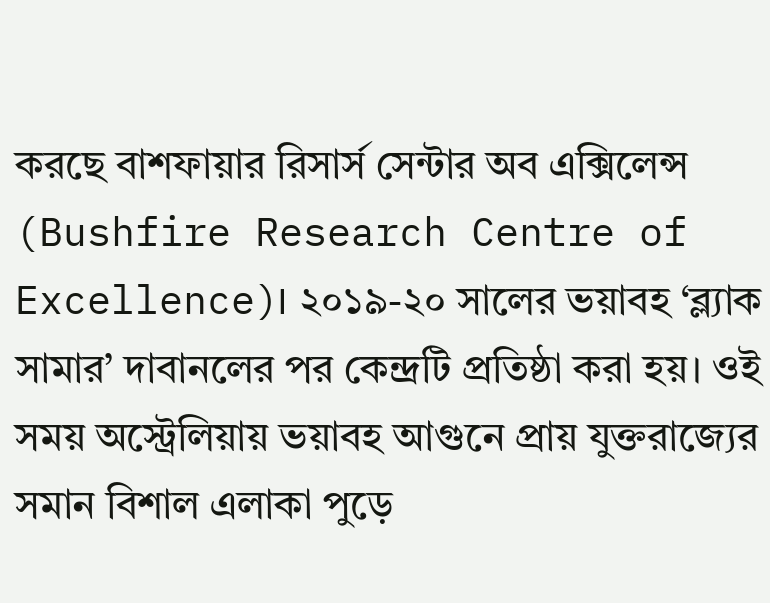করছে বাশফায়ার রিসার্স সেন্টার অব এক্সিলেন্স (Bushfire Research Centre of Excellence)। ২০১৯-২০ সালের ভয়াবহ ‘ব্ল্যাক সামার’ দাবানলের পর কেন্দ্রটি প্রতিষ্ঠা করা হয়। ওই সময় অস্ট্রেলিয়ায় ভয়াবহ আগুনে প্রায় যুক্তরাজ্যের সমান বিশাল এলাকা পুড়ে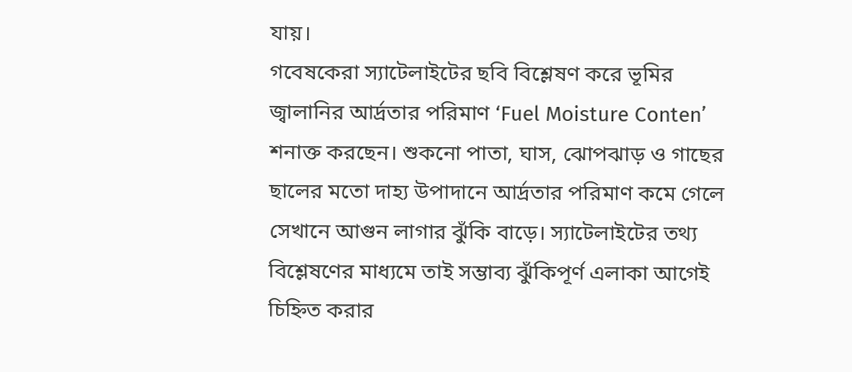যায়।
গবেষকেরা স্যাটেলাইটের ছবি বিশ্লেষণ করে ভূমির জ্বালানির আর্দ্রতার পরিমাণ ‘Fuel Moisture Conten’ শনাক্ত করছেন। শুকনো পাতা, ঘাস, ঝোপঝাড় ও গাছের ছালের মতো দাহ্য উপাদানে আর্দ্রতার পরিমাণ কমে গেলে সেখানে আগুন লাগার ঝুঁকি বাড়ে। স্যাটেলাইটের তথ্য বিশ্লেষণের মাধ্যমে তাই সম্ভাব্য ঝুঁকিপূর্ণ এলাকা আগেই চিহ্নিত করার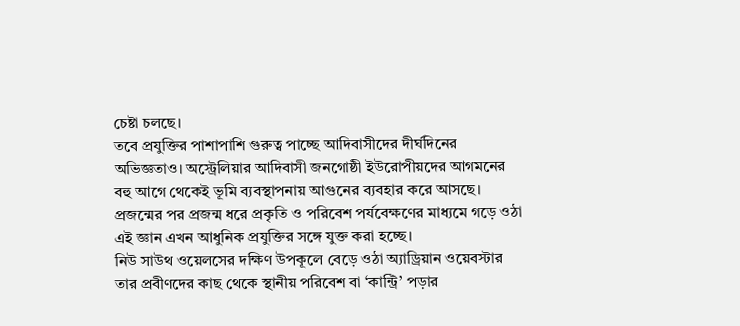চেষ্টা চলছে।
তবে প্রযুক্তির পাশাপাশি গুরুত্ব পাচ্ছে আদিবাসীদের দীর্ঘদিনের অভিজ্ঞতাও। অস্ট্রেলিয়ার আদিবাসী জনগোষ্ঠী ইউরোপীয়দের আগমনের বহু আগে থেকেই ভূমি ব্যবস্থাপনায় আগুনের ব্যবহার করে আসছে। প্রজন্মের পর প্রজন্ম ধরে প্রকৃতি ও পরিবেশ পর্যবেক্ষণের মাধ্যমে গড়ে ওঠা এই জ্ঞান এখন আধুনিক প্রযুক্তির সঙ্গে যুক্ত করা হচ্ছে।
নিউ সাউথ ওয়েলসের দক্ষিণ উপকূলে বেড়ে ওঠা অ্যাড্রিয়ান ওয়েবস্টার তার প্রবীণদের কাছ থেকে স্থানীয় পরিবেশ বা ‘কান্ট্রি’ পড়ার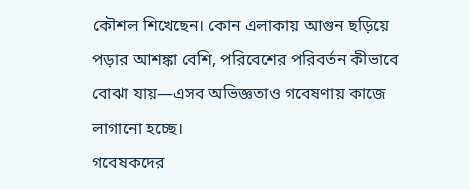কৌশল শিখেছেন। কোন এলাকায় আগুন ছড়িয়ে পড়ার আশঙ্কা বেশি, পরিবেশের পরিবর্তন কীভাবে বোঝা যায়—এসব অভিজ্ঞতাও গবেষণায় কাজে লাগানো হচ্ছে।
গবেষকদের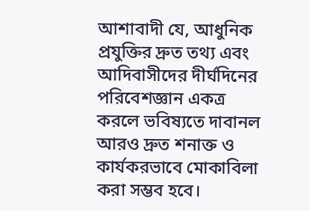আশাবাদী যে, আধুনিক প্রযুক্তির দ্রুত তথ্য এবং আদিবাসীদের দীর্ঘদিনের পরিবেশজ্ঞান একত্র করলে ভবিষ্যতে দাবানল আরও দ্রুত শনাক্ত ও কার্যকরভাবে মোকাবিলা করা সম্ভব হবে।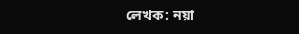লেখক: নয়া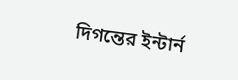দিগন্তের ইন্টার্ন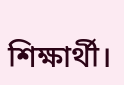শিক্ষার্থী।